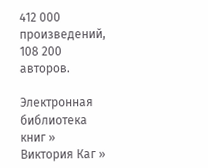412 000 произведений, 108 200 авторов.

Электронная библиотека книг » Виктория Каг »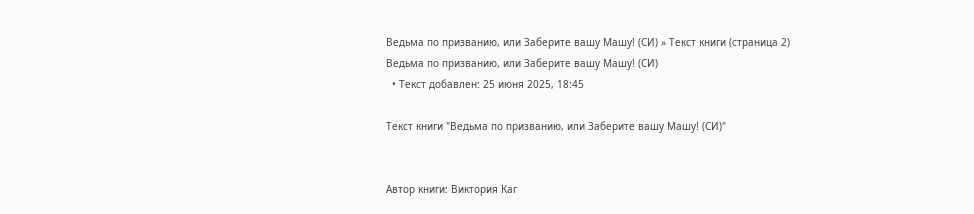Ведьма по призванию, или Заберите вашу Машу! (СИ) » Текст книги (страница 2)
Ведьма по призванию, или Заберите вашу Машу! (СИ)
  • Текст добавлен: 25 июня 2025, 18:45

Текст книги "Ведьма по призванию, или Заберите вашу Машу! (СИ)"


Автор книги: Виктория Каг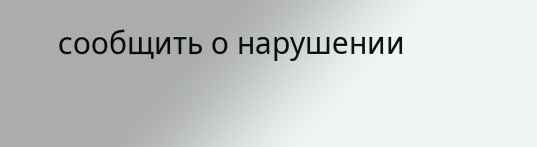сообщить о нарушении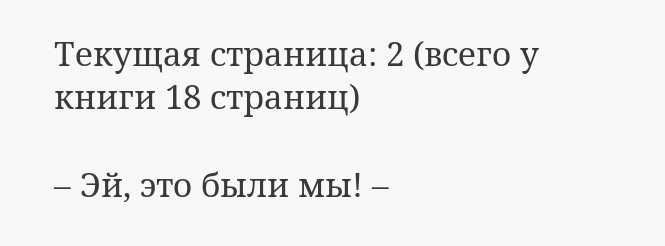Текущая страница: 2 (всего у книги 18 страниц)

– Эй, это были мы! –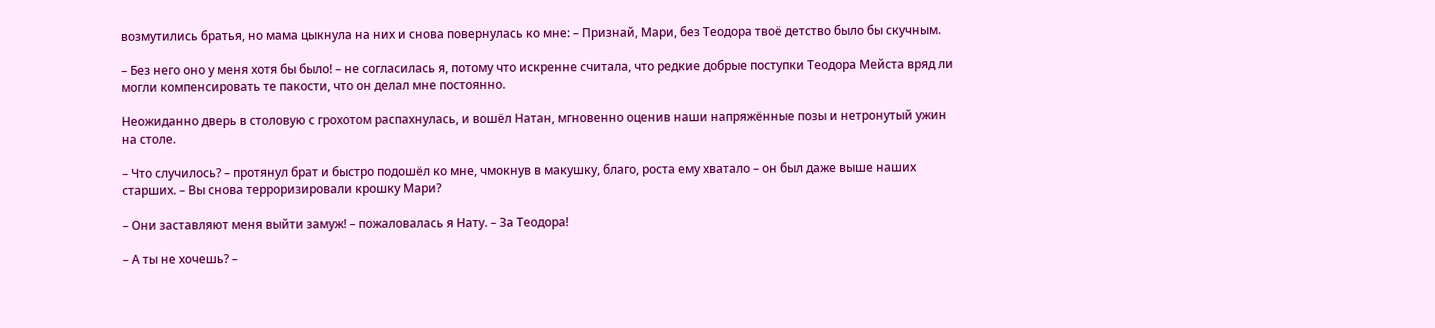возмутились братья, но мама цыкнула на них и снова повернулась ко мне: – Признай, Мари, без Теодора твоё детство было бы скучным.

– Без него оно у меня хотя бы было! – не согласилась я, потому что искренне считала, что редкие добрые поступки Теодора Мейста вряд ли могли компенсировать те пакости, что он делал мне постоянно.

Неожиданно дверь в столовую с грохотом распахнулась, и вошёл Натан, мгновенно оценив наши напряжённые позы и нетронутый ужин на столе.

– Что случилось? – протянул брат и быстро подошёл ко мне, чмокнув в макушку, благо, роста ему хватало – он был даже выше наших старших. – Вы снова терроризировали крошку Мари?

– Они заставляют меня выйти замуж! – пожаловалась я Нату. – За Теодора!

– А ты не хочешь? –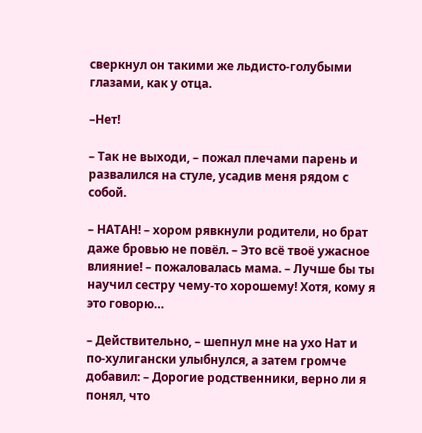сверкнул он такими же льдисто-голубыми глазами, как у отца.

–Нет!

– Так не выходи, – пожал плечами парень и развалился на стуле, усадив меня рядом с собой.

– НАТАН! – хором рявкнули родители, но брат даже бровью не повёл. – Это всё твоё ужасное влияние! – пожаловалась мама. – Лучше бы ты научил сестру чему-то хорошему! Хотя, кому я это говорю…

– Действительно, – шепнул мне на ухо Нат и по-хулигански улыбнулся, а затем громче добавил: – Дорогие родственники, верно ли я понял, что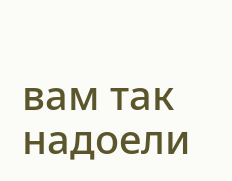вам так надоели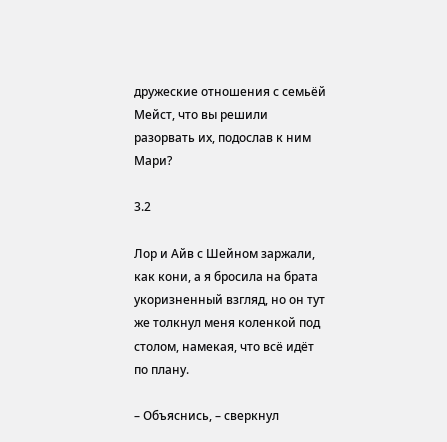дружеские отношения с семьёй Мейст, что вы решили разорвать их, подослав к ним Мари?

3.2

Лор и Айв с Шейном заржали, как кони, а я бросила на брата укоризненный взгляд, но он тут же толкнул меня коленкой под столом, намекая, что всё идёт по плану.

– Объяснись, – сверкнул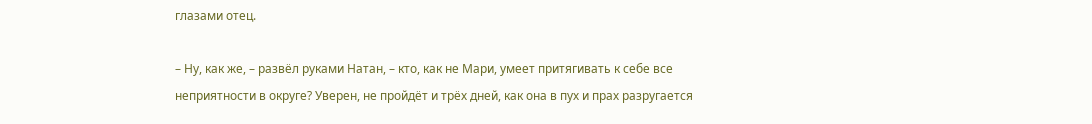глазами отец.

– Ну, как же, – развёл руками Натан, – кто, как не Мари, умеет притягивать к себе все неприятности в округе? Уверен, не пройдёт и трёх дней, как она в пух и прах разругается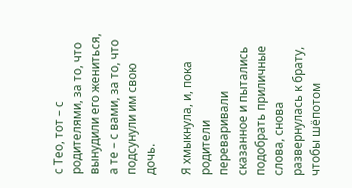с Тео, тот – с родителями, за то, что вынудили его жениться, а те – с вами, за то, что подсунули им свою дочь.

Я хмыкнула, и, пока родители переваривали сказанное и пытались подобрать приличные слова, снова развернулась к брату, чтобы шёпотом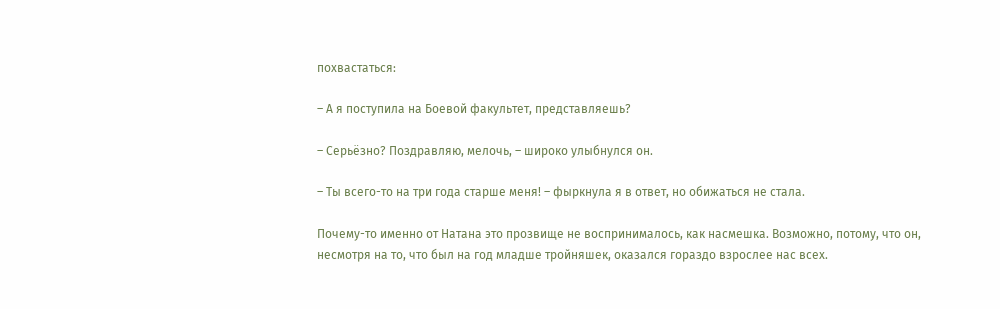похвастаться:

– А я поступила на Боевой факультет, представляешь?

– Серьёзно? Поздравляю, мелочь, – широко улыбнулся он.

– Ты всего-то на три года старше меня! – фыркнула я в ответ, но обижаться не стала.

Почему-то именно от Натана это прозвище не воспринималось, как насмешка. Возможно, потому, что он, несмотря на то, что был на год младше тройняшек, оказался гораздо взрослее нас всех.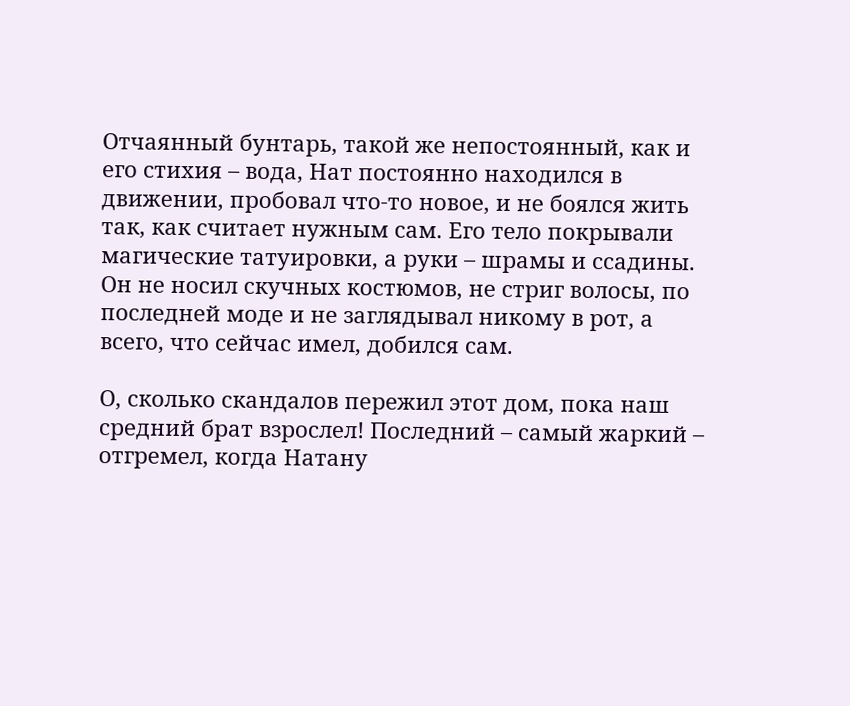Отчаянный бунтарь, такой же непостоянный, как и его стихия – вода, Нат постоянно находился в движении, пробовал что-то новое, и не боялся жить так, как считает нужным сам. Его тело покрывали магические татуировки, а руки – шрамы и ссадины. Он не носил скучных костюмов, не стриг волосы, по последней моде и не заглядывал никому в рот, а всего, что сейчас имел, добился сам.

О, сколько скандалов пережил этот дом, пока наш средний брат взрослел! Последний – самый жаркий – отгремел, когда Натану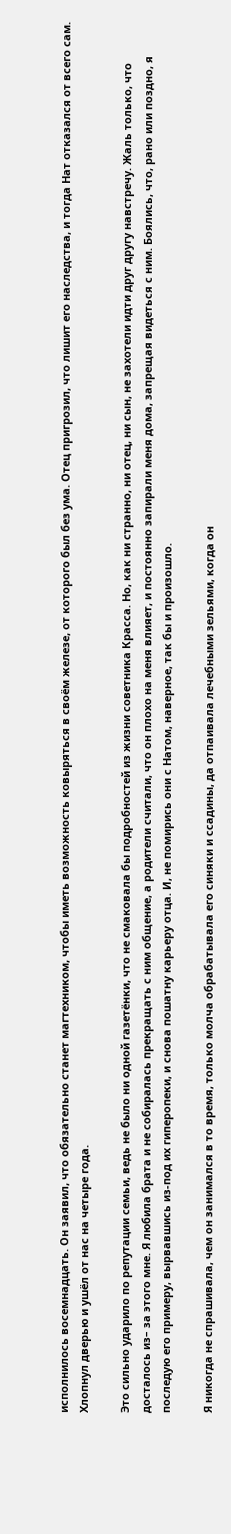исполнилось восемнадцать. Он заявил, что обязательно станет магтехником, чтобы иметь возможность ковыряться в своём железе, от которого был без ума. Отец пригрозил, что лишит его наследства, и тогда Нат отказался от всего сам. Хлопнул дверью и ушёл от нас на четыре года.

Это сильно ударило по репутации семьи, ведь не было ни одной газетёнки, что не смаковала бы подробностей из жизни советника Красса. Но, как ни странно, ни отец, ни сын, не захотели идти друг другу навстречу. Жаль только, что досталось из– за этого мне. Я любила брата и не собиралась прекращать с ним общение, а родители считали, что он плохо на меня влияет, и постоянно запирали меня дома, запрещая видеться с ним. Боялись, что, рано или поздно, я последую его примеру, вырвавшись из-под их гиперопеки, и снова пошатну карьеру отца. И, не помирись они с Натом, наверное, так бы и произошло.

Я никогда не спрашивала, чем он занимался в то время, только молча обрабатывала его синяки и ссадины, да отпаивала лечебными зельями, когда он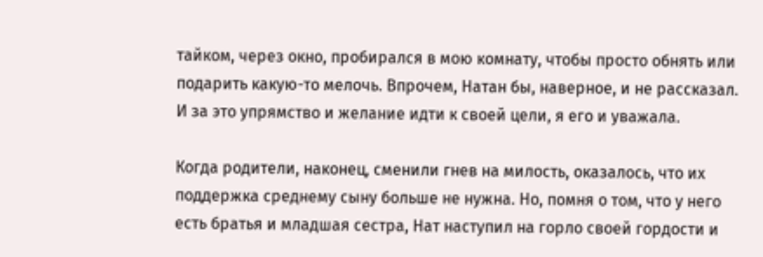тайком, через окно, пробирался в мою комнату, чтобы просто обнять или подарить какую-то мелочь. Впрочем, Натан бы, наверное, и не рассказал. И за это упрямство и желание идти к своей цели, я его и уважала.

Когда родители, наконец, сменили гнев на милость, оказалось, что их поддержка среднему сыну больше не нужна. Но, помня о том, что у него есть братья и младшая сестра, Нат наступил на горло своей гордости и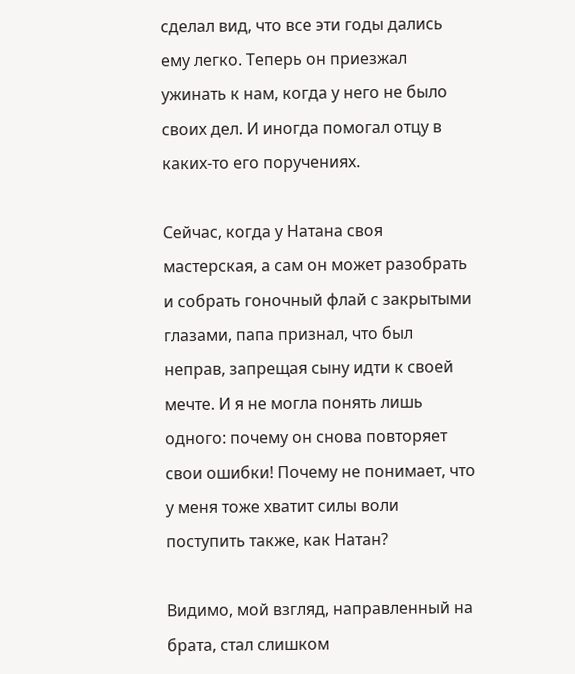сделал вид, что все эти годы дались ему легко. Теперь он приезжал ужинать к нам, когда у него не было своих дел. И иногда помогал отцу в каких-то его поручениях.

Сейчас, когда у Натана своя мастерская, а сам он может разобрать и собрать гоночный флай с закрытыми глазами, папа признал, что был неправ, запрещая сыну идти к своей мечте. И я не могла понять лишь одного: почему он снова повторяет свои ошибки! Почему не понимает, что у меня тоже хватит силы воли поступить также, как Натан?

Видимо, мой взгляд, направленный на брата, стал слишком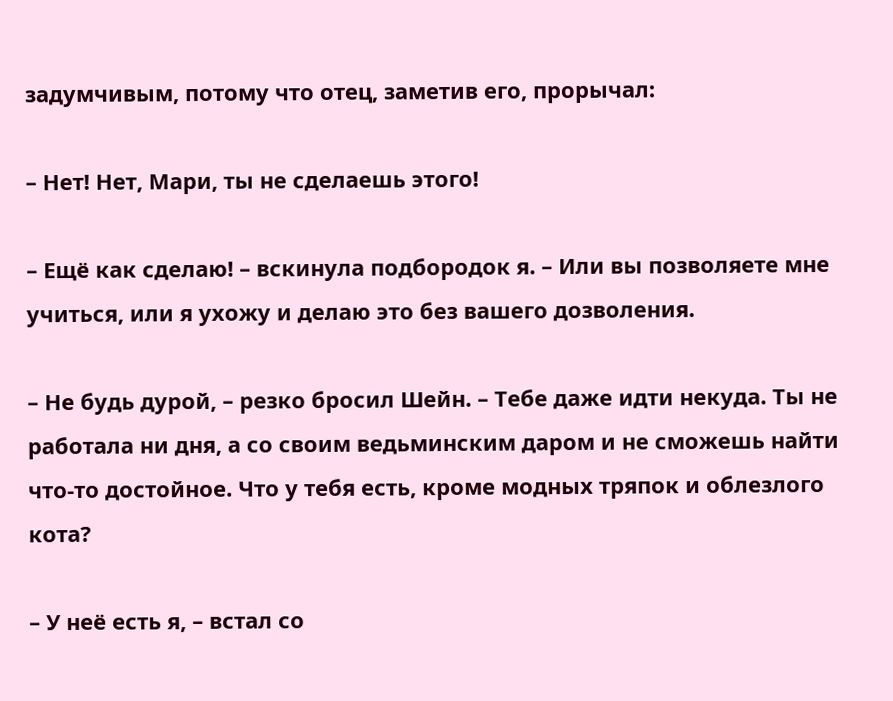задумчивым, потому что отец, заметив его, прорычал:

– Нет! Нет, Мари, ты не сделаешь этого!

– Ещё как сделаю! – вскинула подбородок я. – Или вы позволяете мне учиться, или я ухожу и делаю это без вашего дозволения.

– Не будь дурой, – резко бросил Шейн. – Тебе даже идти некуда. Ты не работала ни дня, а со своим ведьминским даром и не сможешь найти что-то достойное. Что у тебя есть, кроме модных тряпок и облезлого кота?

– У неё есть я, – встал со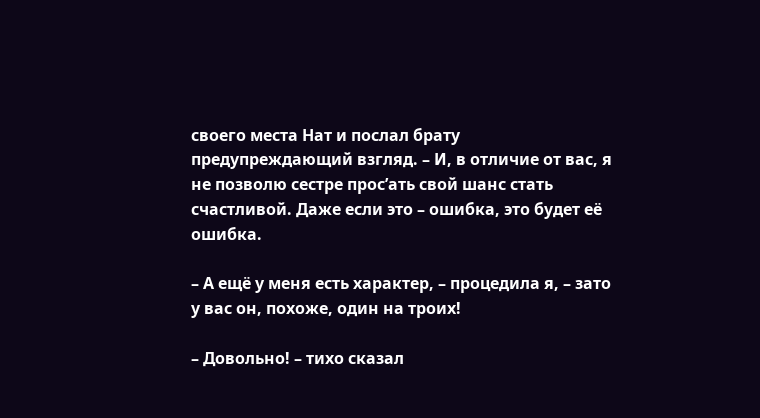своего места Нат и послал брату предупреждающий взгляд. – И, в отличие от вас, я не позволю сестре прос’ать свой шанс стать счастливой. Даже если это – ошибка, это будет её ошибка.

– А ещё у меня есть характер, – процедила я, – зато у вас он, похоже, один на троих!

– Довольно! – тихо сказал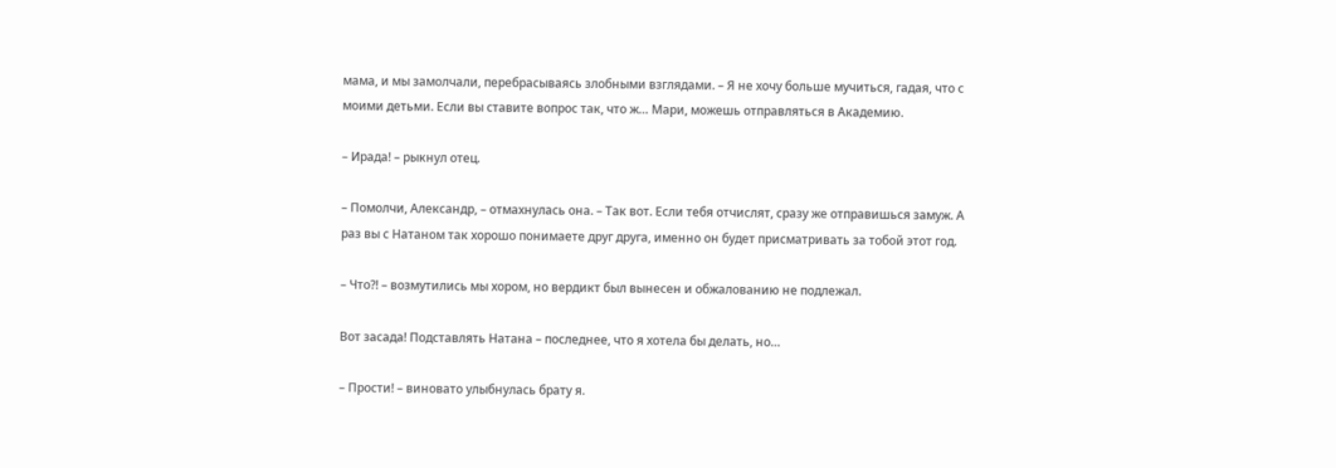мама, и мы замолчали, перебрасываясь злобными взглядами. – Я не хочу больше мучиться, гадая, что с моими детьми. Если вы ставите вопрос так, что ж… Мари, можешь отправляться в Академию.

– Ирада! – рыкнул отец.

– Помолчи, Александр, – отмахнулась она. – Так вот. Если тебя отчислят, сразу же отправишься замуж. А раз вы с Натаном так хорошо понимаете друг друга, именно он будет присматривать за тобой этот год.

– Что?! – возмутились мы хором, но вердикт был вынесен и обжалованию не подлежал.

Вот засада! Подставлять Натана – последнее, что я хотела бы делать, но…

– Прости! – виновато улыбнулась брату я.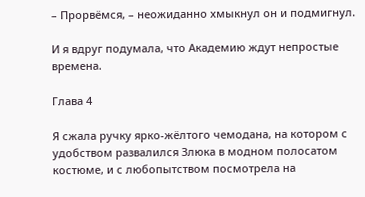– Прорвёмся, – неожиданно хмыкнул он и подмигнул.

И я вдруг подумала, что Академию ждут непростые времена.

Глава 4

Я сжала ручку ярко-жёлтого чемодана, на котором с удобством развалился Злюка в модном полосатом костюме, и с любопытством посмотрела на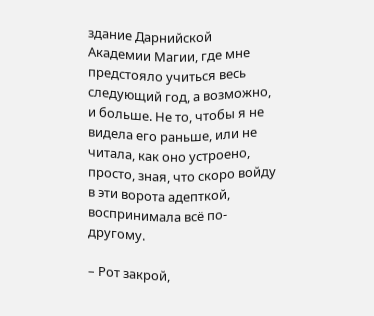здание Дарнийской Академии Магии, где мне предстояло учиться весь следующий год, а возможно, и больше. Не то, чтобы я не видела его раньше, или не читала, как оно устроено, просто, зная, что скоро войду в эти ворота адепткой, воспринимала всё по-другому.

– Рот закрой,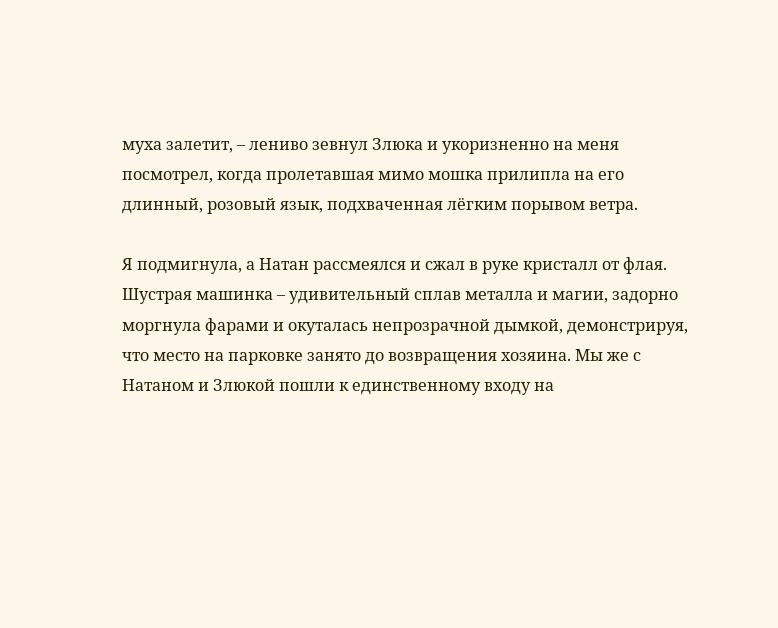муха залетит, – лениво зевнул Злюка и укоризненно на меня посмотрел, когда пролетавшая мимо мошка прилипла на его длинный, розовый язык, подхваченная лёгким порывом ветра.

Я подмигнула, а Натан рассмеялся и сжал в руке кристалл от флая. Шустрая машинка – удивительный сплав металла и магии, задорно моргнула фарами и окуталась непрозрачной дымкой, демонстрируя, что место на парковке занято до возвращения хозяина. Мы же с Натаном и Злюкой пошли к единственному входу на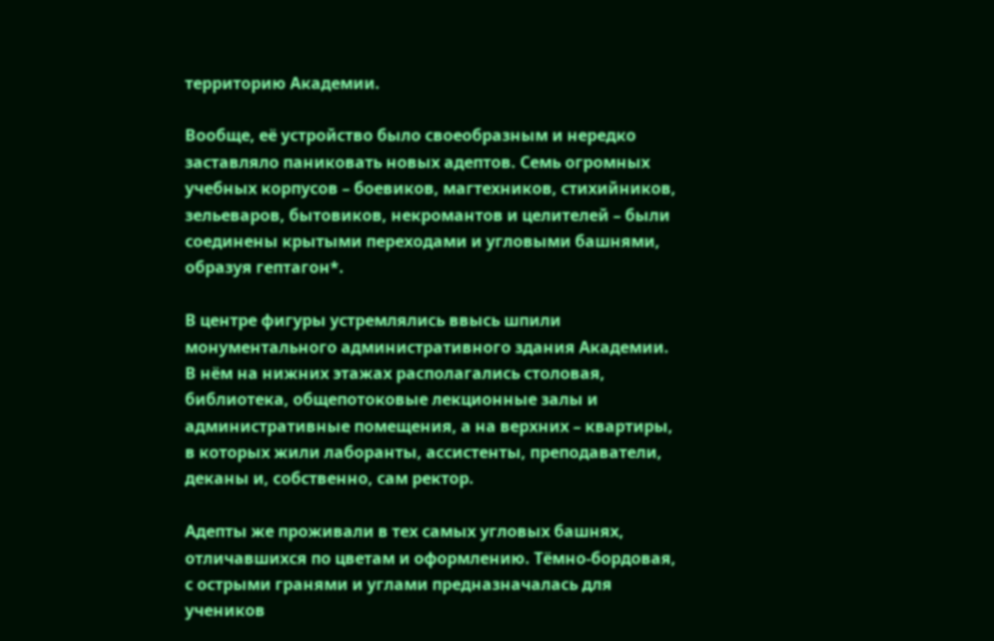территорию Академии.

Вообще, её устройство было своеобразным и нередко заставляло паниковать новых адептов. Семь огромных учебных корпусов – боевиков, магтехников, стихийников, зельеваров, бытовиков, некромантов и целителей – были соединены крытыми переходами и угловыми башнями, образуя гептагон*.

В центре фигуры устремлялись ввысь шпили монументального административного здания Академии. В нём на нижних этажах располагались столовая, библиотека, общепотоковые лекционные залы и административные помещения, а на верхних – квартиры, в которых жили лаборанты, ассистенты, преподаватели, деканы и, собственно, сам ректор.

Адепты же проживали в тех самых угловых башнях, отличавшихся по цветам и оформлению. Тёмно-бордовая, с острыми гранями и углами предназначалась для учеников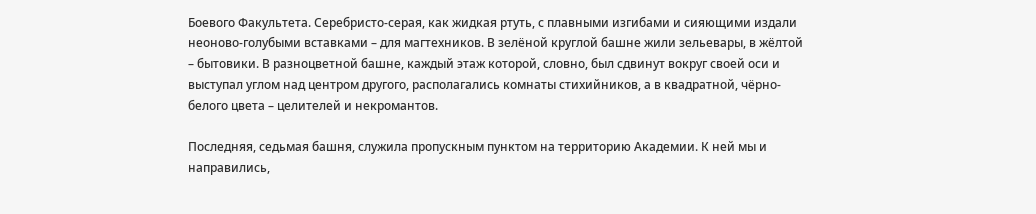Боевого Факультета. Серебристо-серая, как жидкая ртуть, с плавными изгибами и сияющими издали неоново-голубыми вставками – для магтехников. В зелёной круглой башне жили зельевары, в жёлтой – бытовики. В разноцветной башне, каждый этаж которой, словно, был сдвинут вокруг своей оси и выступал углом над центром другого, располагались комнаты стихийников, а в квадратной, чёрно-белого цвета – целителей и некромантов.

Последняя, седьмая башня, служила пропускным пунктом на территорию Академии. К ней мы и направились,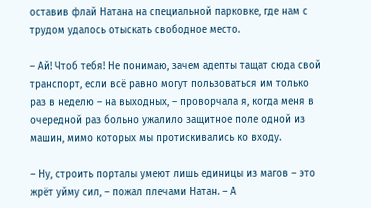оставив флай Натана на специальной парковке, где нам с трудом удалось отыскать свободное место.

– Ай! Чтоб тебя! Не понимаю, зачем адепты тащат сюда свой транспорт, если всё равно могут пользоваться им только раз в неделю – на выходных, – проворчала я, когда меня в очередной раз больно ужалило защитное поле одной из машин, мимо которых мы протискивались ко входу.

– Ну, строить порталы умеют лишь единицы из магов – это жрёт уйму сил, – пожал плечами Натан. – А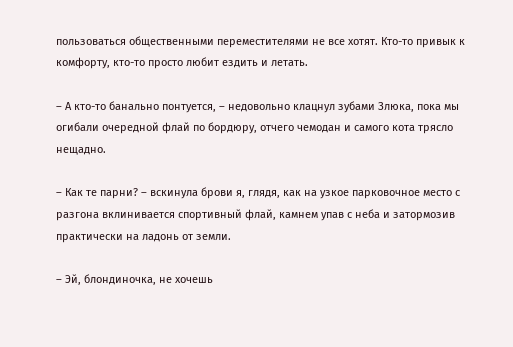пользоваться общественными переместителями не все хотят. Кто-то привык к комфорту, кто-то просто любит ездить и летать.

– А кто-то банально понтуется, – недовольно клацнул зубами Злюка, пока мы огибали очередной флай по бордюру, отчего чемодан и самого кота трясло нещадно.

– Как те парни? – вскинула брови я, глядя, как на узкое парковочное место с разгона вклинивается спортивный флай, камнем упав с неба и затормозив практически на ладонь от земли.

– Эй, блондиночка, не хочешь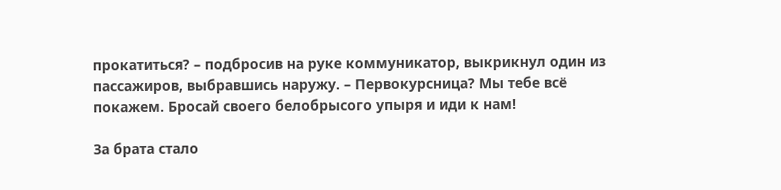прокатиться? – подбросив на руке коммуникатор, выкрикнул один из пассажиров, выбравшись наружу. – Первокурсница? Мы тебе всё покажем. Бросай своего белобрысого упыря и иди к нам!

За брата стало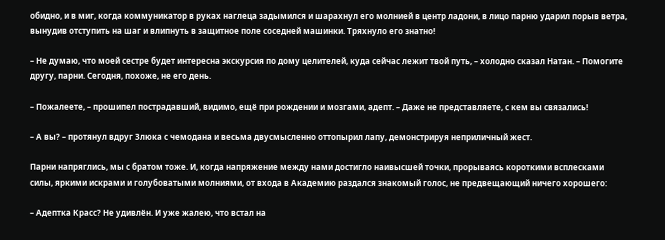обидно, и в миг, когда коммуникатор в руках наглеца задымился и шарахнул его молнией в центр ладони, в лицо парню ударил порыв ветра, вынудив отступить на шаг и влипнуть в защитное поле соседней машинки. Тряхнуло его знатно!

– Не думаю, что моей сестре будет интересна экскурсия по дому целителей, куда сейчас лежит твой путь, – холодно сказал Натан. – Помогите другу, парни. Сегодня, похоже, не его день.

– Пожалеете, – прошипел пострадавший, видимо, ещё при рождении и мозгами, адепт. – Даже не представляете, с кем вы связались!

– А вы? – протянул вдруг Злюка с чемодана и весьма двусмысленно оттопырил лапу, демонстрируя неприличный жест.

Парни напряглись, мы с братом тоже. И, когда напряжение между нами достигло наивысшей точки, прорываясь короткими всплесками силы, яркими искрами и голубоватыми молниями, от входа в Академию раздался знакомый голос, не предвещающий ничего хорошего:

– Адептка Красс? Не удивлён. И уже жалею, что встал на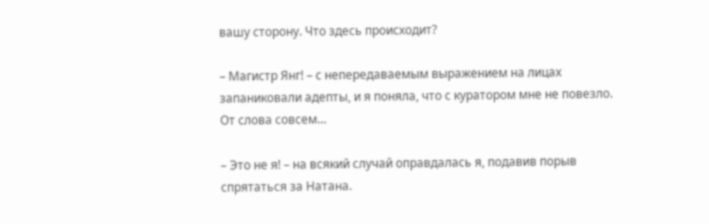вашу сторону. Что здесь происходит?

– Магистр Янг! – с непередаваемым выражением на лицах запаниковали адепты, и я поняла, что с куратором мне не повезло. От слова совсем…

– Это не я! – на всякий случай оправдалась я, подавив порыв спрятаться за Натана.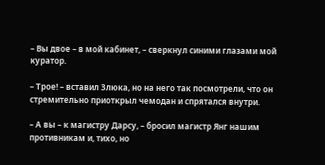– Вы двое – в мой кабинет, – сверкнул синими глазами мой куратор.

– Трое! – вставил Злюка, но на него так посмотрели, что он стремительно приоткрыл чемодан и спрятался внутри.

– А вы – к магистру Дарсу, – бросил магистр Янг нашим противникам и, тихо, но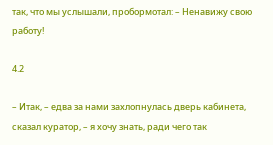так, что мы услышали, пробормотал: – Ненавижу свою работу!

4.2

– Итак, – едва за нами захлопнулась дверь кабинета, сказал куратор, – я хочу знать, ради чего так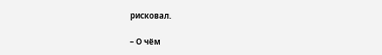рисковал.

– О чём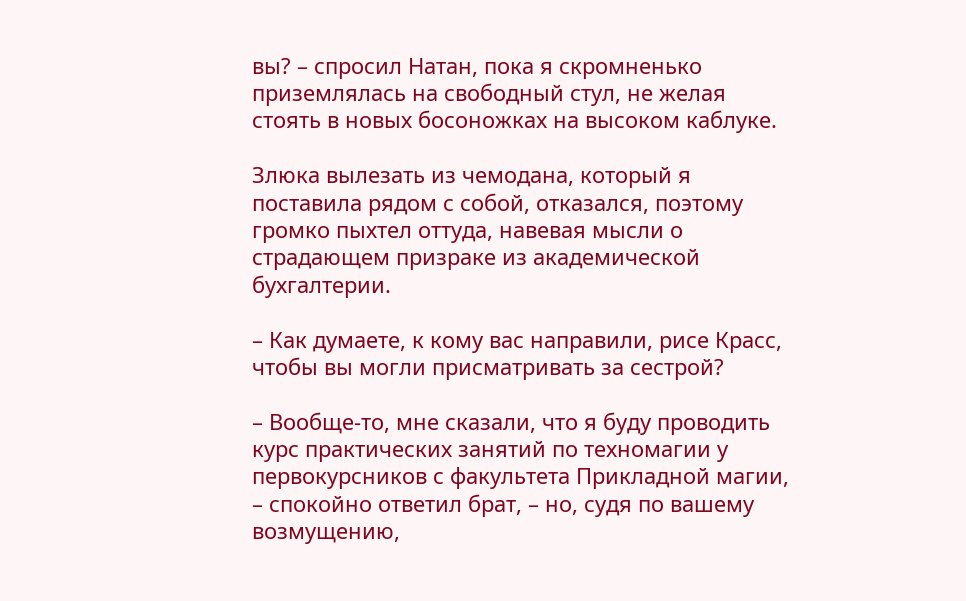вы? – спросил Натан, пока я скромненько приземлялась на свободный стул, не желая стоять в новых босоножках на высоком каблуке.

Злюка вылезать из чемодана, который я поставила рядом с собой, отказался, поэтому громко пыхтел оттуда, навевая мысли о страдающем призраке из академической бухгалтерии.

– Как думаете, к кому вас направили, рисе Красс, чтобы вы могли присматривать за сестрой?

– Вообще-то, мне сказали, что я буду проводить курс практических занятий по техномагии у первокурсников с факультета Прикладной магии, – спокойно ответил брат, – но, судя по вашему возмущению,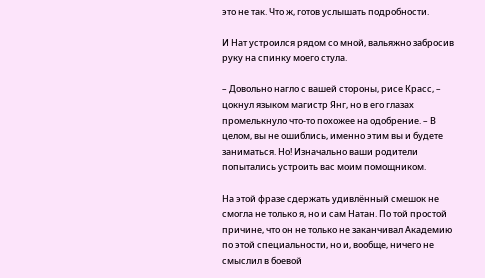это не так. Что ж, готов услышать подробности.

И Нат устроился рядом со мной, вальяжно забросив руку на спинку моего стула.

– Довольно нагло с вашей стороны, рисе Красс, – цокнул языком магистр Янг, но в его глазах промелькнуло что-то похожее на одобрение. – В целом, вы не ошиблись, именно этим вы и будете заниматься. Но! Изначально ваши родители попытались устроить вас моим помощником.

На этой фразе сдержать удивлённый смешок не смогла не только я, но и сам Натан. По той простой причине, что он не только не заканчивал Академию по этой специальности, но и, вообще, ничего не смыслил в боевой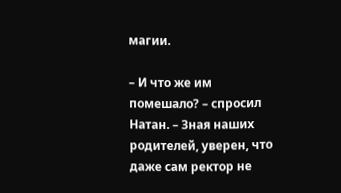магии.

– И что же им помешало? – спросил Натан. – Зная наших родителей, уверен, что даже сам ректор не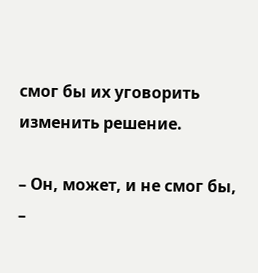смог бы их уговорить изменить решение.

– Он, может, и не смог бы, –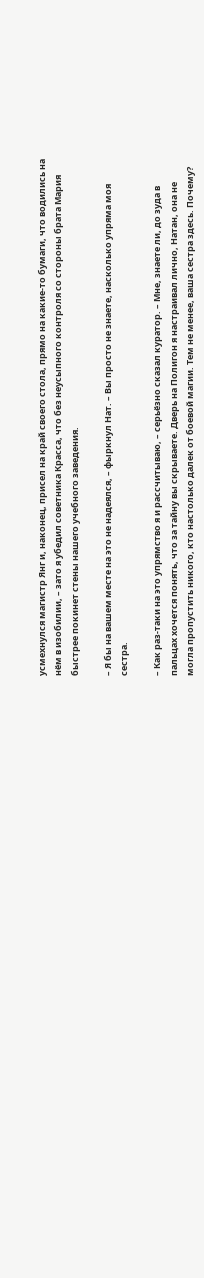усмехнулся магистр Янг и, наконец, присел на край своего стола, прямо на какие-то бумаги, что водились на нём в изобилии, – зато я убедил советника Красса, что без неусыпного контроля со стороны брата Мария быстрее покинет стены нашего учебного заведения.

– Я бы на вашем месте на это не надеялся, – фыркнул Нат. – Вы просто не знаете, насколько упряма моя сестра.

– Как раз-таки на это упрямство я и рассчитываю, – серьёзно сказал куратор. – Мне, знаете ли, до зуда в пальцах хочется понять, что за тайну вы скрываете. Дверь на Полигон я настраивал лично, Натан, она не могла пропустить никого, кто настолько далек от боевой магии. Тем не менее, ваша сестра здесь. Почему?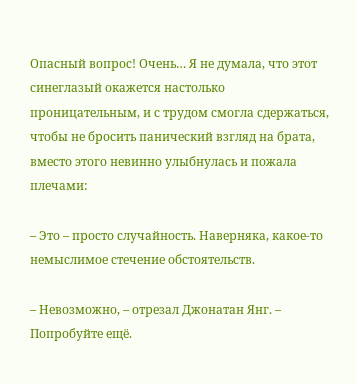Опасный вопрос! Очень… Я не думала, что этот синеглазый окажется настолько проницательным, и с трудом смогла сдержаться, чтобы не бросить панический взгляд на брата, вместо этого невинно улыбнулась и пожала плечами:

– Это – просто случайность. Наверняка, какое-то немыслимое стечение обстоятельств.

– Невозможно, – отрезал Джонатан Янг. – Попробуйте ещё.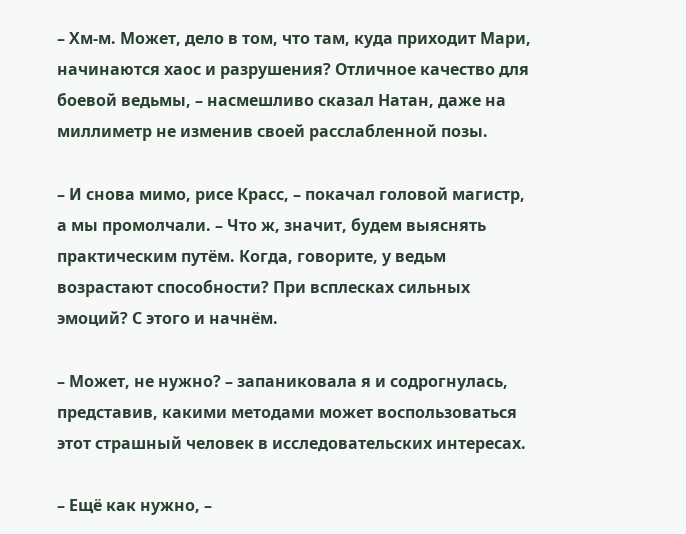– Хм-м. Может, дело в том, что там, куда приходит Мари, начинаются хаос и разрушения? Отличное качество для боевой ведьмы, – насмешливо сказал Натан, даже на миллиметр не изменив своей расслабленной позы.

– И снова мимо, рисе Красс, – покачал головой магистр, а мы промолчали. – Что ж, значит, будем выяснять практическим путём. Когда, говорите, у ведьм возрастают способности? При всплесках сильных эмоций? С этого и начнём.

– Может, не нужно? – запаниковала я и содрогнулась, представив, какими методами может воспользоваться этот страшный человек в исследовательских интересах.

– Ещё как нужно, –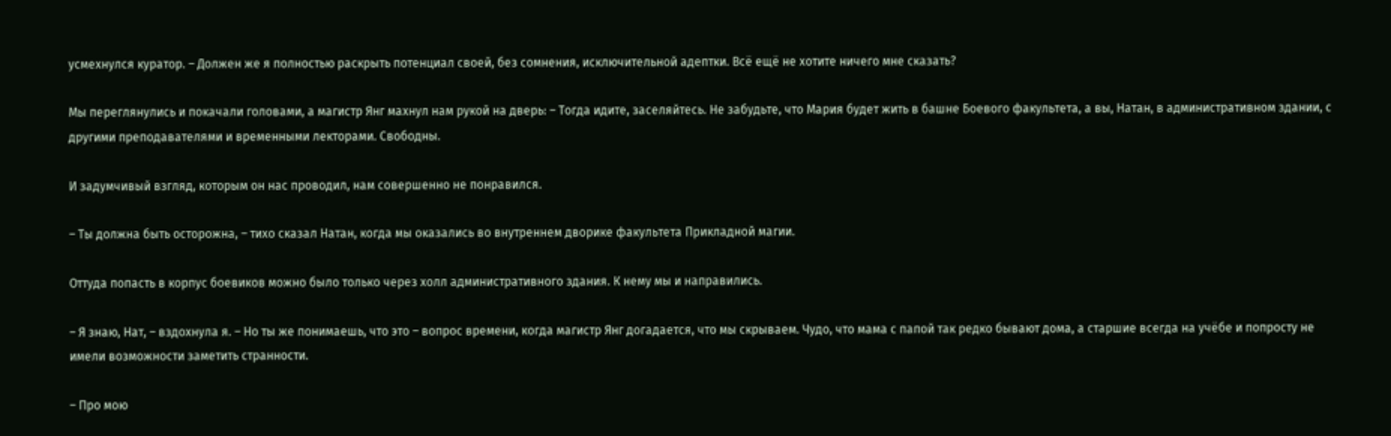усмехнулся куратор. – Должен же я полностью раскрыть потенциал своей, без сомнения, исключительной адептки. Всё ещё не хотите ничего мне сказать?

Мы переглянулись и покачали головами, а магистр Янг махнул нам рукой на дверь: – Тогда идите, заселяйтесь. Не забудьте, что Мария будет жить в башне Боевого факультета, а вы, Натан, в административном здании, с другими преподавателями и временными лекторами. Свободны.

И задумчивый взгляд, которым он нас проводил, нам совершенно не понравился.

– Ты должна быть осторожна, – тихо сказал Натан, когда мы оказались во внутреннем дворике факультета Прикладной магии.

Оттуда попасть в корпус боевиков можно было только через холл административного здания. К нему мы и направились.

– Я знаю, Нат, – вздохнула я. – Но ты же понимаешь, что это – вопрос времени, когда магистр Янг догадается, что мы скрываем. Чудо, что мама с папой так редко бывают дома, а старшие всегда на учёбе и попросту не имели возможности заметить странности.

– Про мою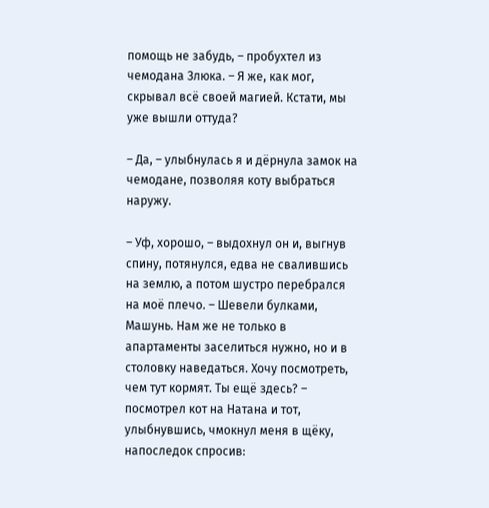помощь не забудь, – пробухтел из чемодана Злюка. – Я же, как мог, скрывал всё своей магией. Кстати, мы уже вышли оттуда?

– Да, – улыбнулась я и дёрнула замок на чемодане, позволяя коту выбраться наружу.

– Уф, хорошо, – выдохнул он и, выгнув спину, потянулся, едва не свалившись на землю, а потом шустро перебрался на моё плечо. – Шевели булками, Машунь. Нам же не только в апартаменты заселиться нужно, но и в столовку наведаться. Хочу посмотреть, чем тут кормят. Ты ещё здесь? – посмотрел кот на Натана и тот, улыбнувшись, чмокнул меня в щёку, напоследок спросив: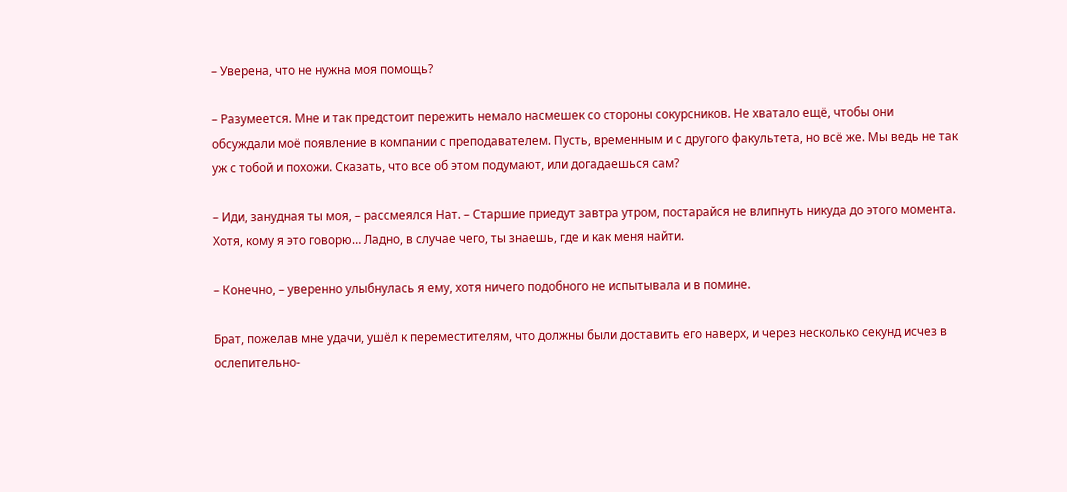– Уверена, что не нужна моя помощь?

– Разумеется. Мне и так предстоит пережить немало насмешек со стороны сокурсников. Не хватало ещё, чтобы они обсуждали моё появление в компании с преподавателем. Пусть, временным и с другого факультета, но всё же. Мы ведь не так уж с тобой и похожи. Сказать, что все об этом подумают, или догадаешься сам?

– Иди, занудная ты моя, – рассмеялся Нат. – Старшие приедут завтра утром, постарайся не влипнуть никуда до этого момента. Хотя, кому я это говорю… Ладно, в случае чего, ты знаешь, где и как меня найти.

– Конечно, – уверенно улыбнулась я ему, хотя ничего подобного не испытывала и в помине.

Брат, пожелав мне удачи, ушёл к переместителям, что должны были доставить его наверх, и через несколько секунд исчез в ослепительно-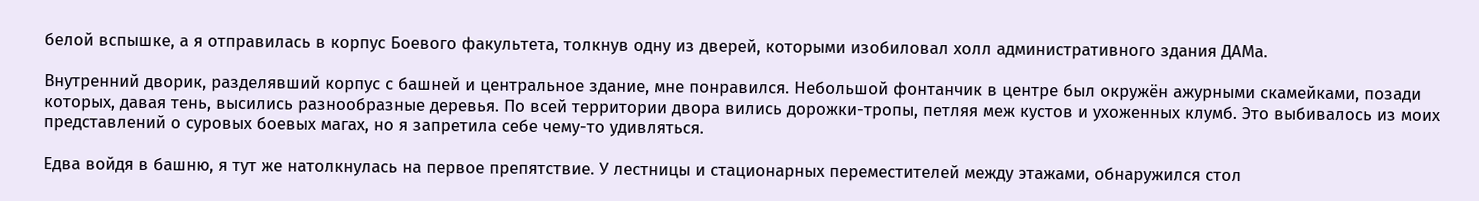белой вспышке, а я отправилась в корпус Боевого факультета, толкнув одну из дверей, которыми изобиловал холл административного здания ДАМа.

Внутренний дворик, разделявший корпус с башней и центральное здание, мне понравился. Небольшой фонтанчик в центре был окружён ажурными скамейками, позади которых, давая тень, высились разнообразные деревья. По всей территории двора вились дорожки-тропы, петляя меж кустов и ухоженных клумб. Это выбивалось из моих представлений о суровых боевых магах, но я запретила себе чему-то удивляться.

Едва войдя в башню, я тут же натолкнулась на первое препятствие. У лестницы и стационарных переместителей между этажами, обнаружился стол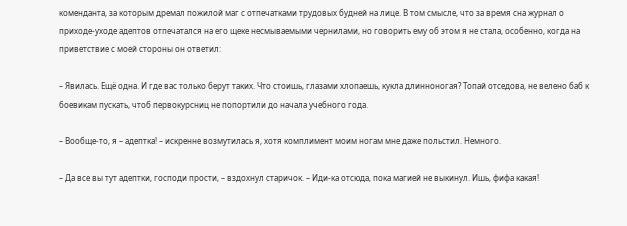коменданта, за которым дремал пожилой маг с отпечатками трудовых будней на лице. В том смысле, что за время сна журнал о приходе-уходе адептов отпечатался на его щеке несмываемыми чернилами, но говорить ему об этом я не стала, особенно, когда на приветствие с моей стороны он ответил:

– Явилась. Ещё одна. И где вас только берут таких. Что стоишь, глазами хлопаешь, кукла длинноногая? Топай отседова, не велено баб к боевикам пускать, чтоб первокурсниц не попортили до начала учебного года.

– Вообще-то, я – адептка! – искренне возмутилась я, хотя комплимент моим ногам мне даже польстил. Немного.

– Да все вы тут адептки, господи прости, – вздохнул старичок. – Иди-ка отсюда, пока магией не выкинул. Ишь, фифа какая!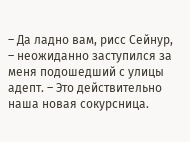– Да ладно вам, рисс Сейнур, – неожиданно заступился за меня подошедший с улицы адепт. – Это действительно наша новая сокурсница.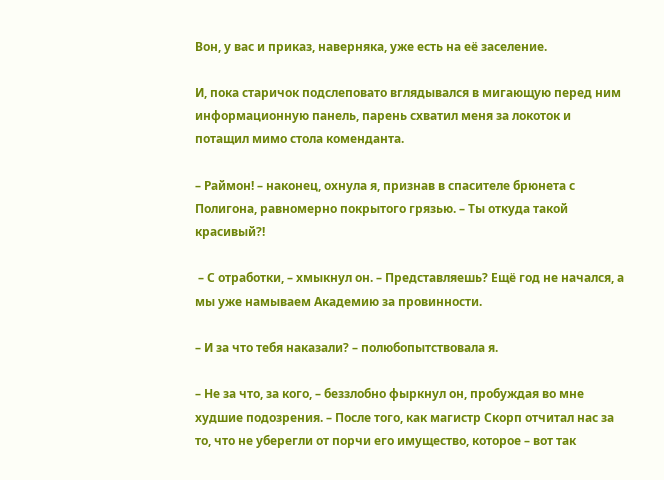Вон, у вас и приказ, наверняка, уже есть на её заселение.

И, пока старичок подслеповато вглядывался в мигающую перед ним информационную панель, парень схватил меня за локоток и потащил мимо стола коменданта.

– Раймон! – наконец, охнула я, признав в спасителе брюнета с Полигона, равномерно покрытого грязью. – Ты откуда такой красивый?!

 – С отработки, – хмыкнул он. – Представляешь? Ещё год не начался, а мы уже намываем Академию за провинности.

– И за что тебя наказали? – полюбопытствовала я.

– Не за что, за кого, – беззлобно фыркнул он, пробуждая во мне худшие подозрения. – После того, как магистр Скорп отчитал нас за то, что не уберегли от порчи его имущество, которое – вот так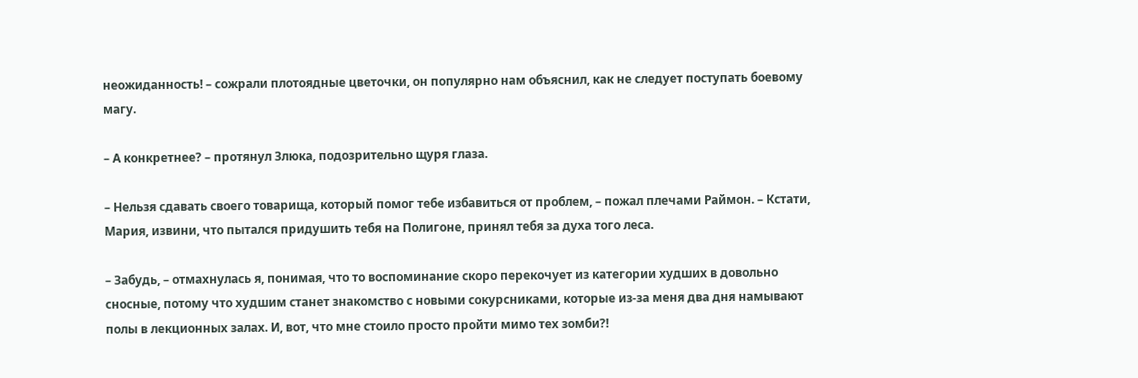неожиданность! – сожрали плотоядные цветочки, он популярно нам объяснил, как не следует поступать боевому магу.

– А конкретнее? – протянул Злюка, подозрительно щуря глаза.

– Нельзя сдавать своего товарища, который помог тебе избавиться от проблем, – пожал плечами Раймон. – Кстати, Мария, извини, что пытался придушить тебя на Полигоне, принял тебя за духа того леса.

– Забудь, – отмахнулась я, понимая, что то воспоминание скоро перекочует из категории худших в довольно сносные, потому что худшим станет знакомство с новыми сокурсниками, которые из-за меня два дня намывают полы в лекционных залах. И, вот, что мне стоило просто пройти мимо тех зомби?!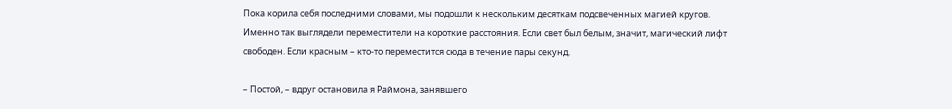Пока корила себя последними словами, мы подошли к нескольким десяткам подсвеченных магией кругов. Именно так выглядели переместители на короткие расстояния. Если свет был белым, значит, магический лифт свободен. Если красным – кто-то переместится сюда в течение пары секунд.

– Постой, – вдруг остановила я Раймона, занявшего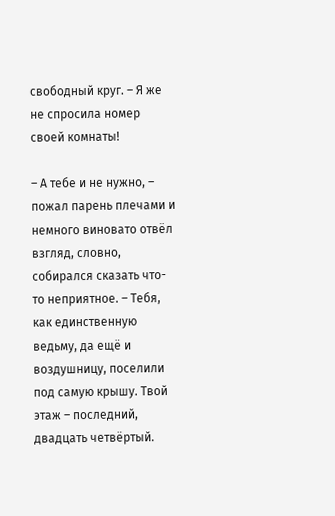свободный круг. – Я же не спросила номер своей комнаты!

– А тебе и не нужно, – пожал парень плечами и немного виновато отвёл взгляд, словно, собирался сказать что-то неприятное. – Тебя, как единственную ведьму, да ещё и воздушницу, поселили под самую крышу. Твой этаж – последний, двадцать четвёртый.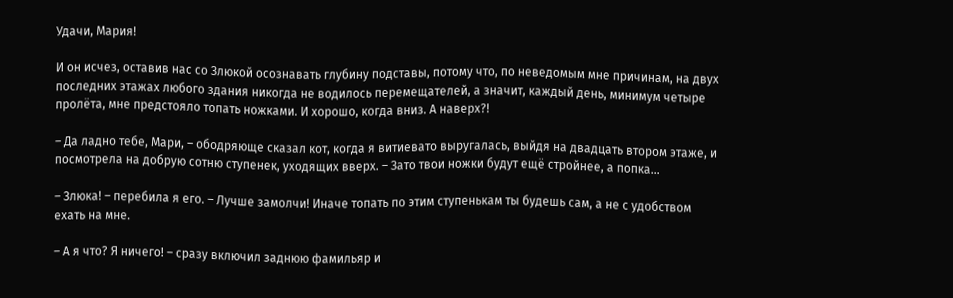Удачи, Мария!

И он исчез, оставив нас со Злюкой осознавать глубину подставы, потому что, по неведомым мне причинам, на двух последних этажах любого здания никогда не водилось перемещателей, а значит, каждый день, минимум четыре пролёта, мне предстояло топать ножками. И хорошо, когда вниз. А наверх?!

– Да ладно тебе, Мари, – ободряюще сказал кот, когда я витиевато выругалась, выйдя на двадцать втором этаже, и посмотрела на добрую сотню ступенек, уходящих вверх. – Зато твои ножки будут ещё стройнее, а попка…

– Злюка! – перебила я его. – Лучше замолчи! Иначе топать по этим ступенькам ты будешь сам, а не с удобством ехать на мне.

– А я что? Я ничего! – сразу включил заднюю фамильяр и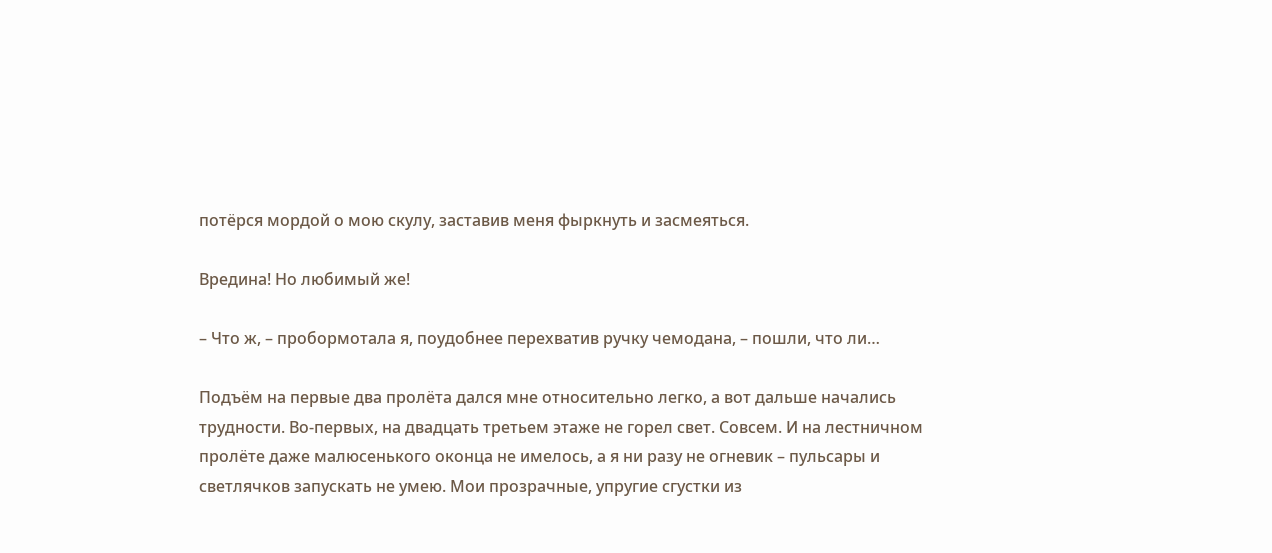потёрся мордой о мою скулу, заставив меня фыркнуть и засмеяться.

Вредина! Но любимый же!

– Что ж, – пробормотала я, поудобнее перехватив ручку чемодана, – пошли, что ли…

Подъём на первые два пролёта дался мне относительно легко, а вот дальше начались трудности. Во-первых, на двадцать третьем этаже не горел свет. Совсем. И на лестничном пролёте даже малюсенького оконца не имелось, а я ни разу не огневик – пульсары и светлячков запускать не умею. Мои прозрачные, упругие сгустки из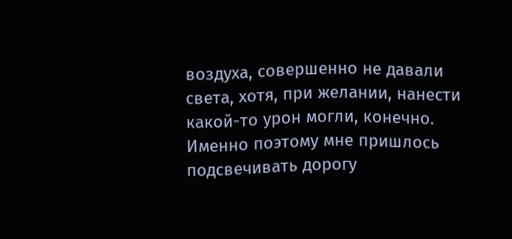воздуха, совершенно не давали света, хотя, при желании, нанести какой-то урон могли, конечно. Именно поэтому мне пришлось подсвечивать дорогу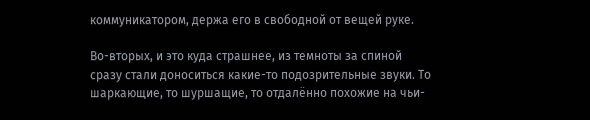коммуникатором, держа его в свободной от вещей руке.

Во-вторых, и это куда страшнее, из темноты за спиной сразу стали доноситься какие-то подозрительные звуки. То шаркающие, то шуршащие, то отдалённо похожие на чьи-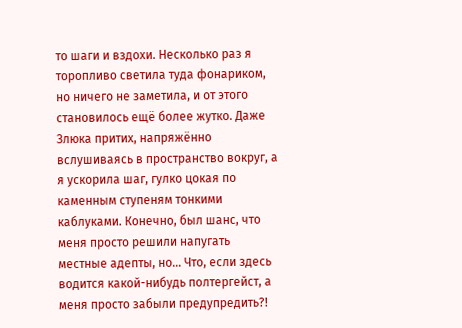то шаги и вздохи. Несколько раз я торопливо светила туда фонариком, но ничего не заметила, и от этого становилось ещё более жутко. Даже Злюка притих, напряжённо вслушиваясь в пространство вокруг, а я ускорила шаг, гулко цокая по каменным ступеням тонкими каблуками. Конечно, был шанс, что меня просто решили напугать местные адепты, но… Что, если здесь водится какой-нибудь полтергейст, а меня просто забыли предупредить?!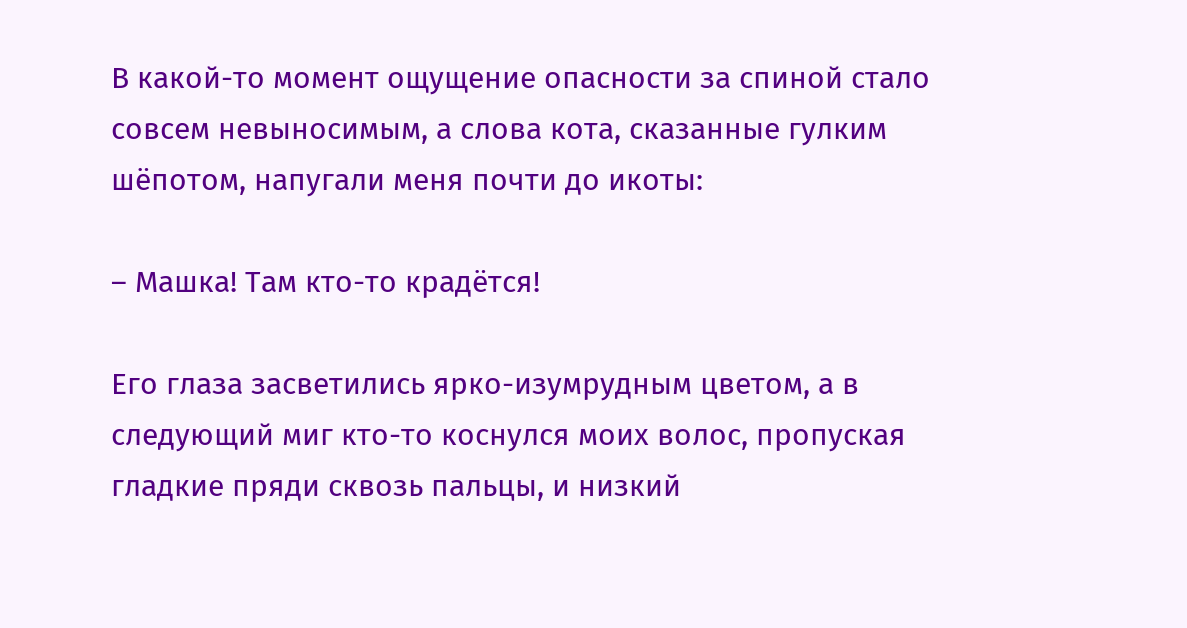В какой-то момент ощущение опасности за спиной стало совсем невыносимым, а слова кота, сказанные гулким шёпотом, напугали меня почти до икоты:

– Машка! Там кто-то крадётся!

Его глаза засветились ярко-изумрудным цветом, а в следующий миг кто-то коснулся моих волос, пропуская гладкие пряди сквозь пальцы, и низкий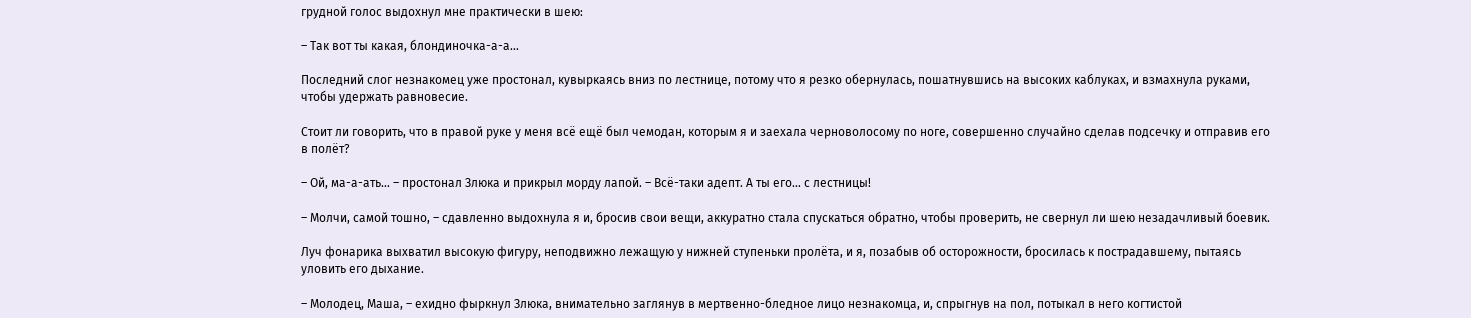грудной голос выдохнул мне практически в шею:

– Так вот ты какая, блондиночка-а-а…

Последний слог незнакомец уже простонал, кувыркаясь вниз по лестнице, потому что я резко обернулась, пошатнувшись на высоких каблуках, и взмахнула руками, чтобы удержать равновесие.

Стоит ли говорить, что в правой руке у меня всё ещё был чемодан, которым я и заехала черноволосому по ноге, совершенно случайно сделав подсечку и отправив его в полёт?

– Ой, ма-а-ать… – простонал Злюка и прикрыл морду лапой. – Всё-таки адепт. А ты его… с лестницы!

– Молчи, самой тошно, – сдавленно выдохнула я и, бросив свои вещи, аккуратно стала спускаться обратно, чтобы проверить, не свернул ли шею незадачливый боевик.

Луч фонарика выхватил высокую фигуру, неподвижно лежащую у нижней ступеньки пролёта, и я, позабыв об осторожности, бросилась к пострадавшему, пытаясь уловить его дыхание.

– Молодец, Маша, – ехидно фыркнул Злюка, внимательно заглянув в мертвенно-бледное лицо незнакомца, и, спрыгнув на пол, потыкал в него когтистой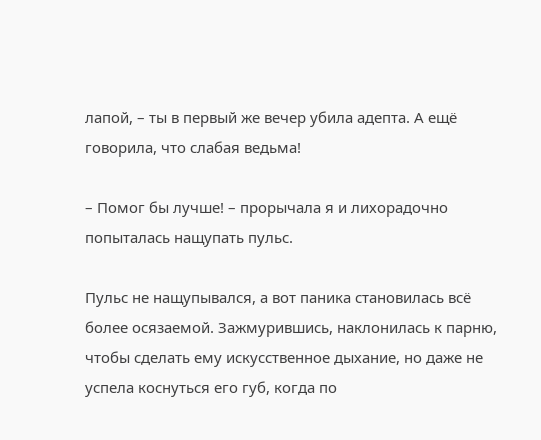лапой, – ты в первый же вечер убила адепта. А ещё говорила, что слабая ведьма!

– Помог бы лучше! – прорычала я и лихорадочно попыталась нащупать пульс.

Пульс не нащупывался, а вот паника становилась всё более осязаемой. Зажмурившись, наклонилась к парню, чтобы сделать ему искусственное дыхание, но даже не успела коснуться его губ, когда по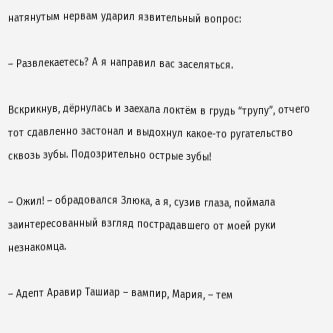натянутым нервам ударил язвительный вопрос:

– Развлекаетесь? А я направил вас заселяться.

Вскрикнув, дёрнулась и заехала локтём в грудь “трупу”, отчего тот сдавленно застонал и выдохнул какое-то ругательство сквозь зубы. Подозрительно острые зубы!

– Ожил! – обрадовался Злюка, а я, сузив глаза, поймала заинтересованный взгляд пострадавшего от моей руки незнакомца.

– Адепт Аравир Ташиар – вампир, Мария, – тем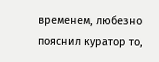временем, любезно пояснил куратор то,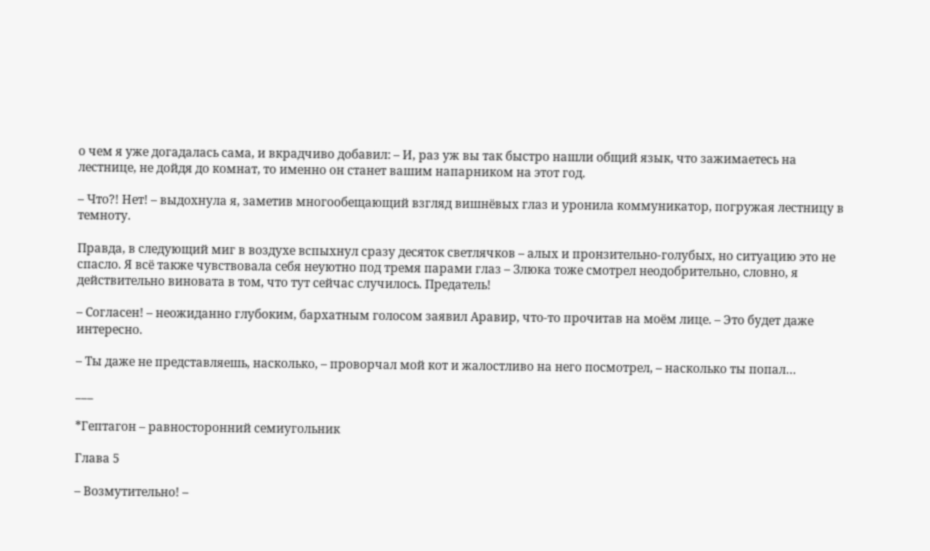о чем я уже догадалась сама, и вкрадчиво добавил: – И, раз уж вы так быстро нашли общий язык, что зажимаетесь на лестнице, не дойдя до комнат, то именно он станет вашим напарником на этот год.

– Что?! Нет! – выдохнула я, заметив многообещающий взгляд вишнёвых глаз и уронила коммуникатор, погружая лестницу в темноту.

Правда, в следующий миг в воздухе вспыхнул сразу десяток светлячков – алых и пронзительно-голубых, но ситуацию это не спасло. Я всё также чувствовала себя неуютно под тремя парами глаз – Злюка тоже смотрел неодобрительно, словно, я действительно виновата в том, что тут сейчас случилось. Предатель!

– Согласен! – неожиданно глубоким, бархатным голосом заявил Аравир, что-то прочитав на моём лице. – Это будет даже интересно.

– Ты даже не представляешь, насколько, – проворчал мой кот и жалостливо на него посмотрел, – насколько ты попал…

___

*Гептагон – равносторонний семиугольник

Глава 5

– Возмутительно! –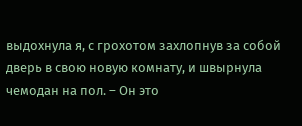выдохнула я, с грохотом захлопнув за собой дверь в свою новую комнату, и швырнула чемодан на пол. – Он это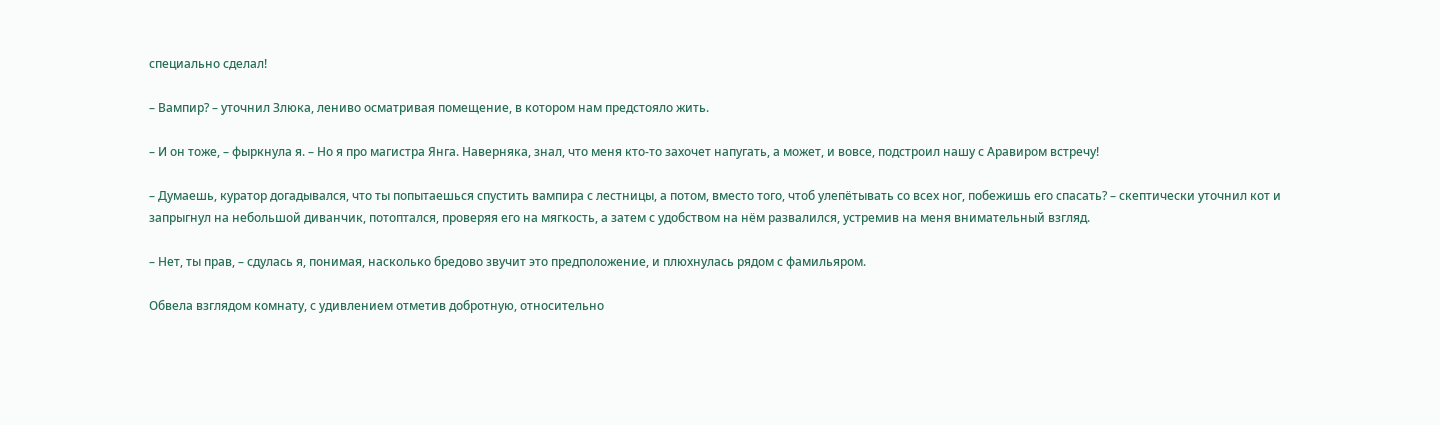специально сделал!

– Вампир? – уточнил Злюка, лениво осматривая помещение, в котором нам предстояло жить.

– И он тоже, – фыркнула я. – Но я про магистра Янга. Наверняка, знал, что меня кто-то захочет напугать, а может, и вовсе, подстроил нашу с Аравиром встречу!

– Думаешь, куратор догадывался, что ты попытаешься спустить вампира с лестницы, а потом, вместо того, чтоб улепётывать со всех ног, побежишь его спасать? – скептически уточнил кот и запрыгнул на небольшой диванчик, потоптался, проверяя его на мягкость, а затем с удобством на нём развалился, устремив на меня внимательный взгляд.

– Нет, ты прав, – сдулась я, понимая, насколько бредово звучит это предположение, и плюхнулась рядом с фамильяром.

Обвела взглядом комнату, с удивлением отметив добротную, относительно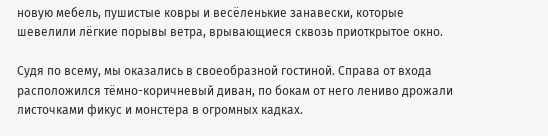новую мебель, пушистые ковры и весёленькие занавески, которые шевелили лёгкие порывы ветра, врывающиеся сквозь приоткрытое окно.

Судя по всему, мы оказались в своеобразной гостиной. Справа от входа расположился тёмно-коричневый диван, по бокам от него лениво дрожали листочками фикус и монстера в огромных кадках.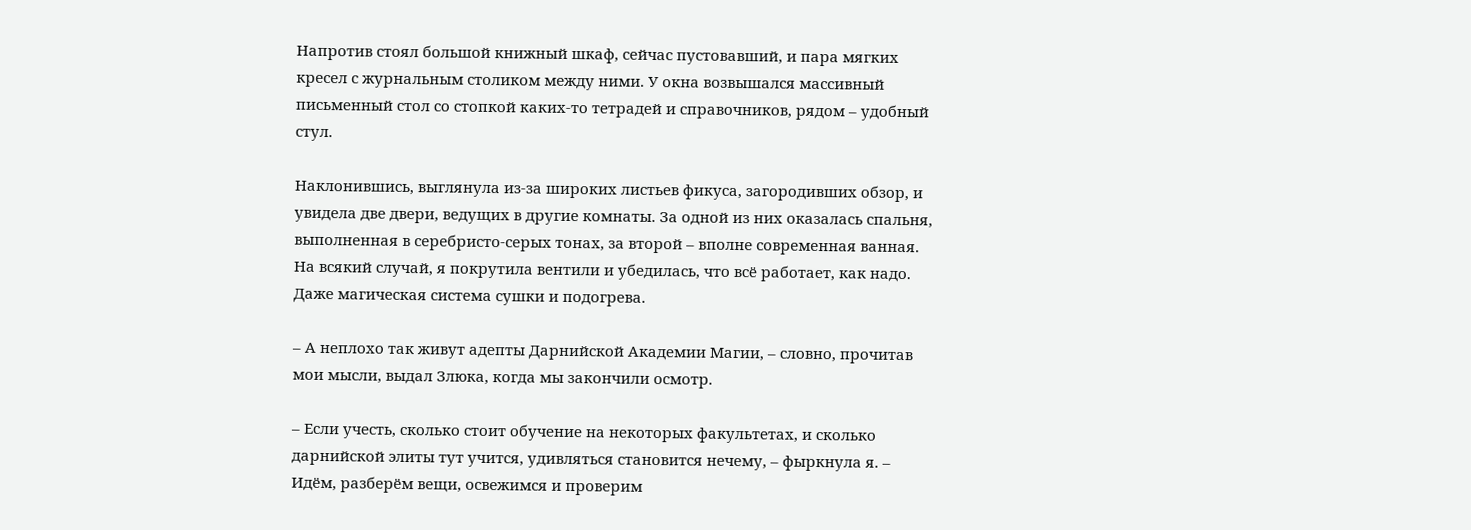Напротив стоял большой книжный шкаф, сейчас пустовавший, и пара мягких кресел с журнальным столиком между ними. У окна возвышался массивный письменный стол со стопкой каких-то тетрадей и справочников, рядом – удобный стул.

Наклонившись, выглянула из-за широких листьев фикуса, загородивших обзор, и увидела две двери, ведущих в другие комнаты. За одной из них оказалась спальня, выполненная в серебристо-серых тонах, за второй – вполне современная ванная. На всякий случай, я покрутила вентили и убедилась, что всё работает, как надо. Даже магическая система сушки и подогрева.

– А неплохо так живут адепты Дарнийской Академии Магии, – словно, прочитав мои мысли, выдал Злюка, когда мы закончили осмотр.

– Если учесть, сколько стоит обучение на некоторых факультетах, и сколько дарнийской элиты тут учится, удивляться становится нечему, – фыркнула я. – Идём, разберём вещи, освежимся и проверим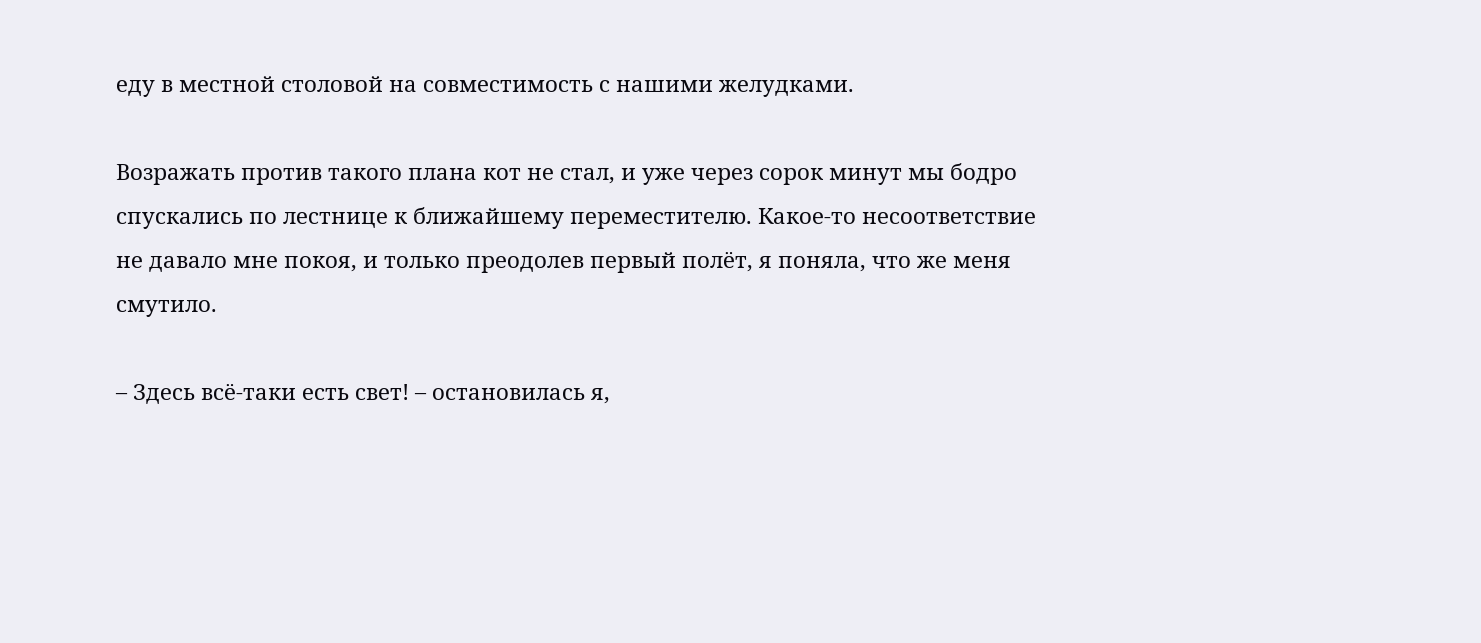еду в местной столовой на совместимость с нашими желудками.

Возражать против такого плана кот не стал, и уже через сорок минут мы бодро спускались по лестнице к ближайшему переместителю. Какое-то несоответствие не давало мне покоя, и только преодолев первый полёт, я поняла, что же меня смутило.

– Здесь всё-таки есть свет! – остановилась я,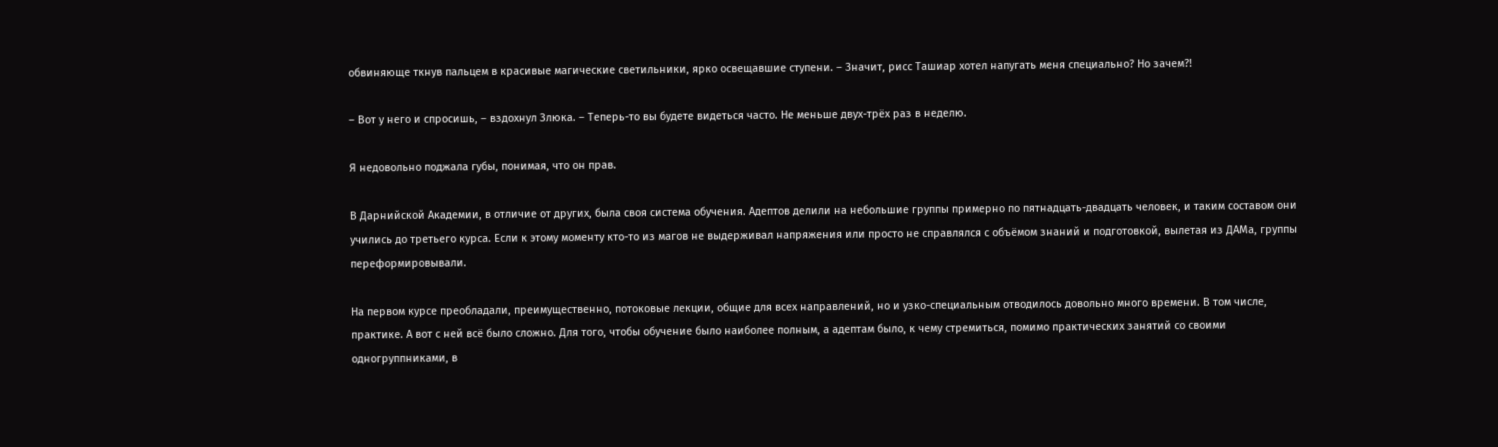обвиняюще ткнув пальцем в красивые магические светильники, ярко освещавшие ступени. – Значит, рисс Ташиар хотел напугать меня специально? Но зачем?!

– Вот у него и спросишь, – вздохнул Злюка. – Теперь-то вы будете видеться часто. Не меньше двух-трёх раз в неделю.

Я недовольно поджала губы, понимая, что он прав.

В Дарнийской Академии, в отличие от других, была своя система обучения. Адептов делили на небольшие группы примерно по пятнадцать-двадцать человек, и таким составом они учились до третьего курса. Если к этому моменту кто-то из магов не выдерживал напряжения или просто не справлялся с объёмом знаний и подготовкой, вылетая из ДАМа, группы переформировывали.

На первом курсе преобладали, преимущественно, потоковые лекции, общие для всех направлений, но и узко-специальным отводилось довольно много времени. В том числе, практике. А вот с ней всё было сложно. Для того, чтобы обучение было наиболее полным, а адептам было, к чему стремиться, помимо практических занятий со своими одногруппниками, в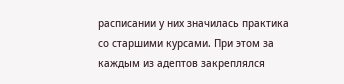расписании у них значилась практика со старшими курсами. При этом за каждым из адептов закреплялся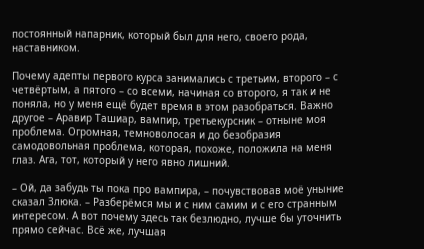постоянный напарник, который был для него, своего рода, наставником.

Почему адепты первого курса занимались с третьим, второго – с четвёртым, а пятого – со всеми, начиная со второго, я так и не поняла, но у меня ещё будет время в этом разобраться. Важно другое – Аравир Ташиар, вампир, третьекурсник – отныне моя проблема. Огромная, темноволосая и до безобразия самодовольная проблема, которая, похоже, положила на меня глаз. Ага, тот, который у него явно лишний.

– Ой, да забудь ты пока про вампира, – почувствовав моё уныние сказал Злюка. – Разберёмся мы и с ним самим и с его странным интересом. А вот почему здесь так безлюдно, лучше бы уточнить прямо сейчас. Всё же, лучшая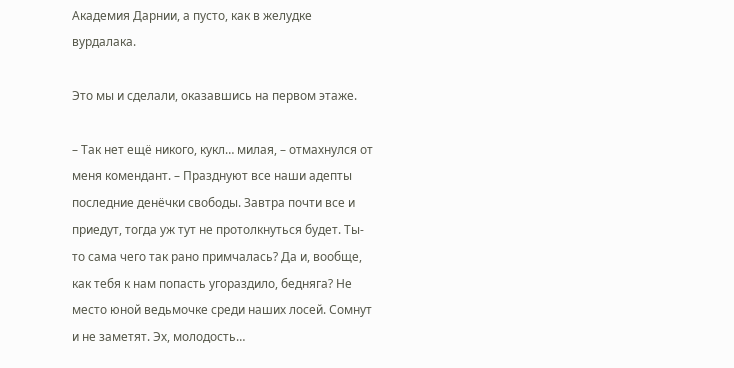Академия Дарнии, а пусто, как в желудке вурдалака.

Это мы и сделали, оказавшись на первом этаже.

– Так нет ещё никого, кукл… милая, – отмахнулся от меня комендант. – Празднуют все наши адепты последние денёчки свободы. Завтра почти все и приедут, тогда уж тут не протолкнуться будет. Ты-то сама чего так рано примчалась? Да и, вообще, как тебя к нам попасть угораздило, бедняга? Не место юной ведьмочке среди наших лосей. Сомнут и не заметят. Эх, молодость…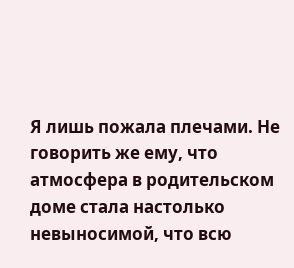Я лишь пожала плечами. Не говорить же ему, что атмосфера в родительском доме стала настолько невыносимой, что всю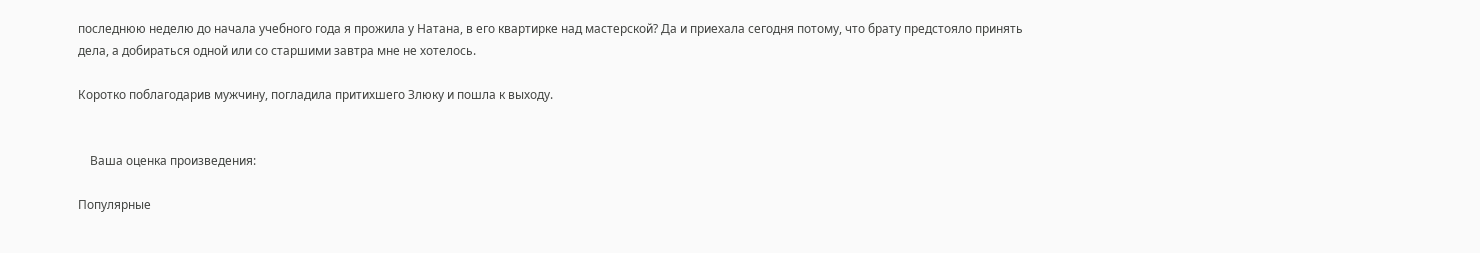последнюю неделю до начала учебного года я прожила у Натана, в его квартирке над мастерской? Да и приехала сегодня потому, что брату предстояло принять дела, а добираться одной или со старшими завтра мне не хотелось.

Коротко поблагодарив мужчину, погладила притихшего Злюку и пошла к выходу.


    Ваша оценка произведения:

Популярные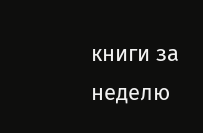книги за неделю